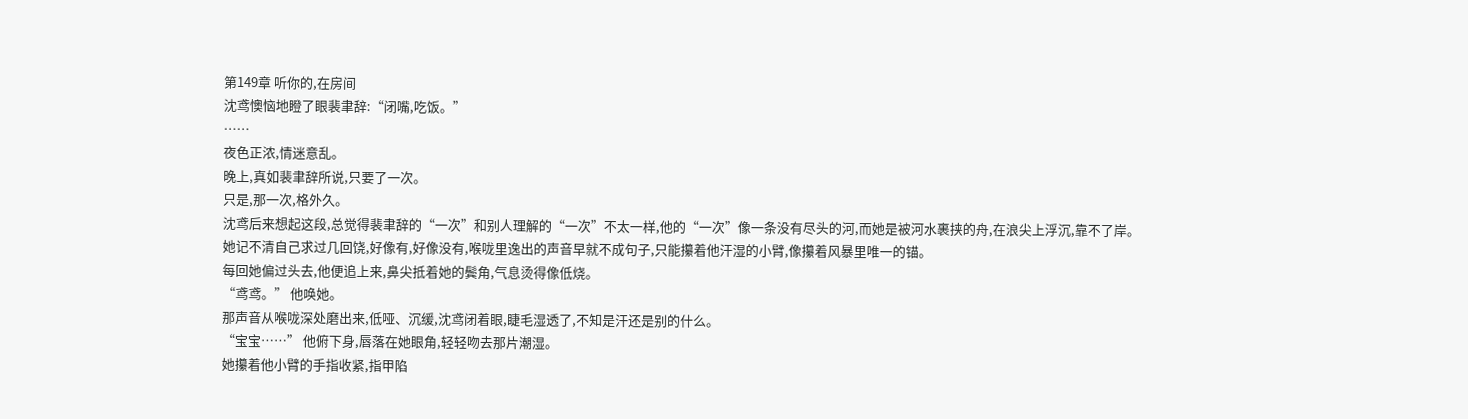第149章 听你的,在房间
沈鸢懊恼地瞪了眼裴聿辞:“闭嘴,吃饭。”
……
夜色正浓,情迷意乱。
晚上,真如裴聿辞所说,只要了一次。
只是,那一次,格外久。
沈鸢后来想起这段,总觉得裴聿辞的“一次”和别人理解的“一次”不太一样,他的“一次”像一条没有尽头的河,而她是被河水裹挟的舟,在浪尖上浮沉,靠不了岸。
她记不清自己求过几回饶,好像有,好像没有,喉咙里逸出的声音早就不成句子,只能攥着他汗湿的小臂,像攥着风暴里唯一的锚。
每回她偏过头去,他便追上来,鼻尖抵着她的鬓角,气息烫得像低烧。
“鸢鸢。” 他唤她。
那声音从喉咙深处磨出来,低哑、沉缓,沈鸢闭着眼,睫毛湿透了,不知是汗还是别的什么。
“宝宝……” 他俯下身,唇落在她眼角,轻轻吻去那片潮湿。
她攥着他小臂的手指收紧,指甲陷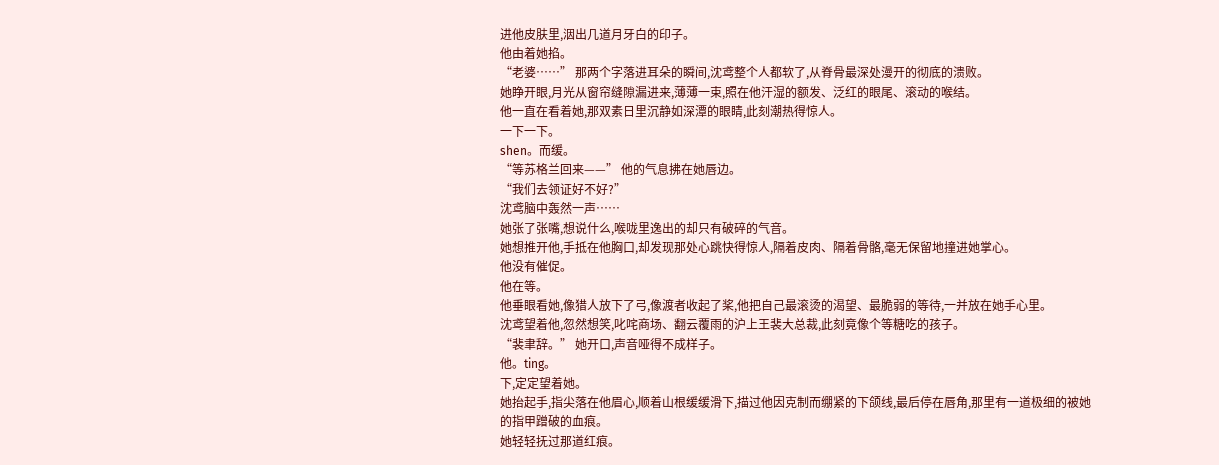进他皮肤里,洇出几道月牙白的印子。
他由着她掐。
“老婆……” 那两个字落进耳朵的瞬间,沈鸢整个人都软了,从脊骨最深处漫开的彻底的溃败。
她睁开眼,月光从窗帘缝隙漏进来,薄薄一束,照在他汗湿的额发、泛红的眼尾、滚动的喉结。
他一直在看着她,那双素日里沉静如深潭的眼睛,此刻潮热得惊人。
一下一下。
shen。而缓。
“等苏格兰回来——” 他的气息拂在她唇边。
“我们去领证好不好?”
沈鸢脑中轰然一声……
她张了张嘴,想说什么,喉咙里逸出的却只有破碎的气音。
她想推开他,手抵在他胸口,却发现那处心跳快得惊人,隔着皮肉、隔着骨骼,毫无保留地撞进她掌心。
他没有催促。
他在等。
他垂眼看她,像猎人放下了弓,像渡者收起了桨,他把自己最滚烫的渴望、最脆弱的等待,一并放在她手心里。
沈鸢望着他,忽然想笑,叱咤商场、翻云覆雨的沪上王裴大总裁,此刻竟像个等糖吃的孩子。
“裴聿辞。” 她开口,声音哑得不成样子。
他。ting。
下,定定望着她。
她抬起手,指尖落在他眉心,顺着山根缓缓滑下,描过他因克制而绷紧的下颌线,最后停在唇角,那里有一道极细的被她的指甲蹭破的血痕。
她轻轻抚过那道红痕。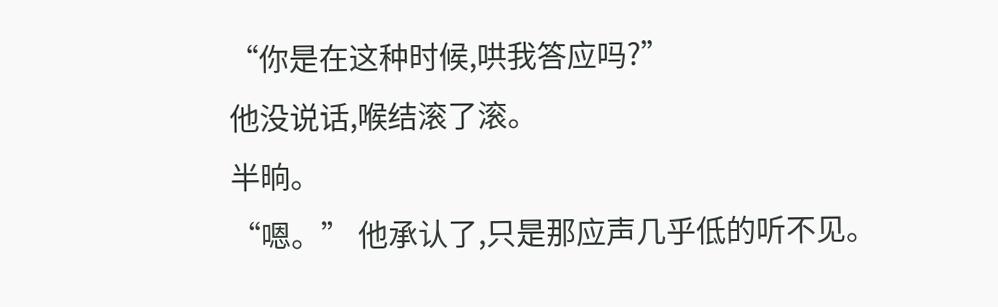“你是在这种时候,哄我答应吗?”
他没说话,喉结滚了滚。
半晌。
“嗯。” 他承认了,只是那应声几乎低的听不见。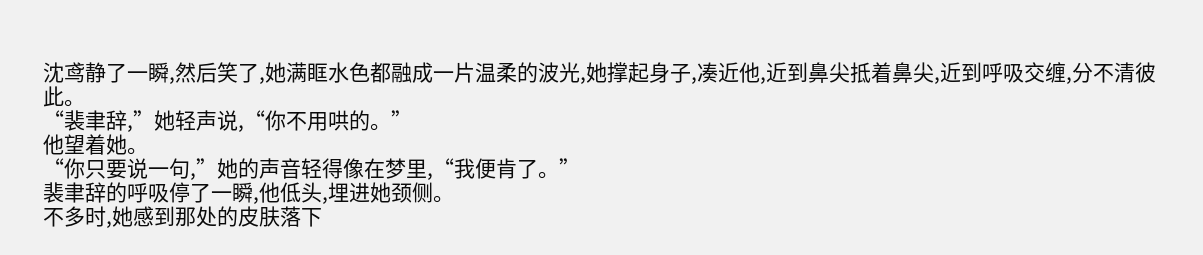沈鸢静了一瞬,然后笑了,她满眶水色都融成一片温柔的波光,她撑起身子,凑近他,近到鼻尖抵着鼻尖,近到呼吸交缠,分不清彼此。
“裴聿辞,”她轻声说,“你不用哄的。”
他望着她。
“你只要说一句,”她的声音轻得像在梦里,“我便肯了。”
裴聿辞的呼吸停了一瞬,他低头,埋进她颈侧。
不多时,她感到那处的皮肤落下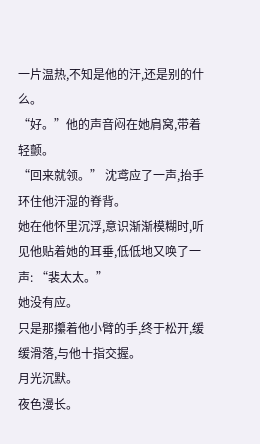一片温热,不知是他的汗,还是别的什么。
“好。”他的声音闷在她肩窝,带着轻颤。
“回来就领。” 沈鸢应了一声,抬手环住他汗湿的脊背。
她在他怀里沉浮,意识渐渐模糊时,听见他贴着她的耳垂,低低地又唤了一声: “裴太太。”
她没有应。
只是那攥着他小臂的手,终于松开,缓缓滑落,与他十指交握。
月光沉默。
夜色漫长。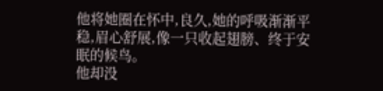他将她圈在怀中,良久,她的呼吸渐渐平稳,眉心舒展,像一只收起翅膀、终于安眠的候鸟。
他却没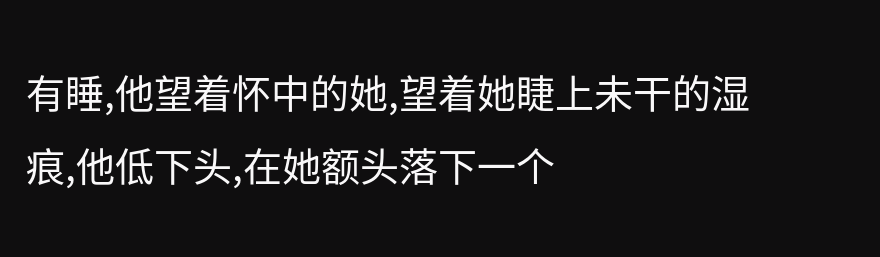有睡,他望着怀中的她,望着她睫上未干的湿痕,他低下头,在她额头落下一个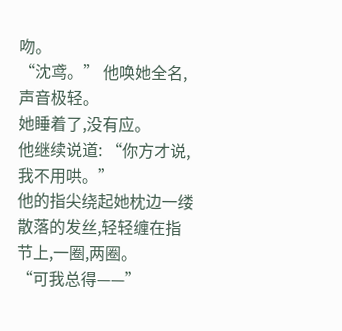吻。
“沈鸢。” 他唤她全名,声音极轻。
她睡着了,没有应。
他继续说道: “你方才说,我不用哄。”
他的指尖绕起她枕边一缕散落的发丝,轻轻缠在指节上,一圈,两圈。
“可我总得——”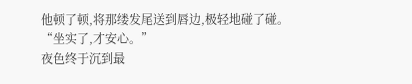他顿了顿,将那缕发尾送到唇边,极轻地碰了碰。
“坐实了,才安心。”
夜色终于沉到最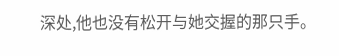深处,他也没有松开与她交握的那只手。